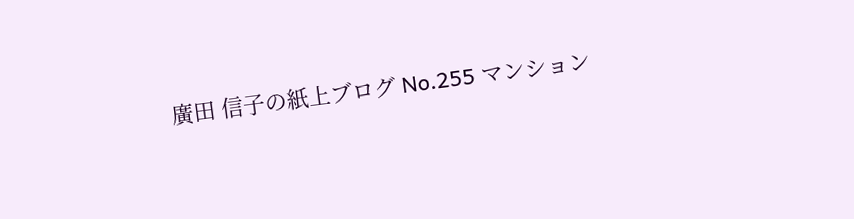廣田 信子の紙上ブログ No.255 マンション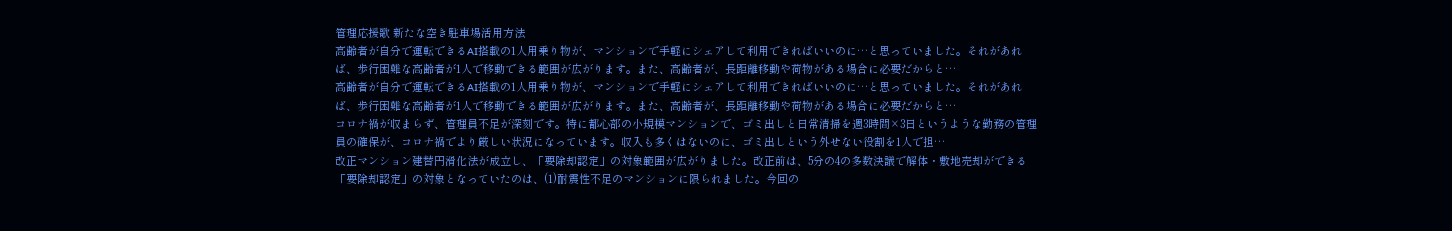管理応援歌 新たな空き駐車場活用方法
高齢者が自分で運転できるAI搭載の1人用乗り物が、マンションで手軽にシェアして利用できればいいのに…と思っていました。それがあれば、歩行困難な高齢者が1人で移動できる範囲が広がります。また、高齢者が、長距離移動や荷物がある場合に必要だからと…
高齢者が自分で運転できるAI搭載の1人用乗り物が、マンションで手軽にシェアして利用できればいいのに…と思っていました。それがあれば、歩行困難な高齢者が1人で移動できる範囲が広がります。また、高齢者が、長距離移動や荷物がある場合に必要だからと…
コロナ禍が収まらず、管理員不足が深刻です。特に都心部の小規模マンションで、ゴミ出しと日常清掃を週3時間×3日というような勤務の管理員の確保が、コロナ禍でより厳しい状況になっています。収入も多くはないのに、ゴミ出しという外せない役割を1人で担…
改正マンション建替円滑化法が成立し、「要除却認定」の対象範囲が広がりました。改正前は、5分の4の多数決議で解体・敷地売却ができる「要除却認定」の対象となっていたのは、(1)耐震性不足のマンションに限られました。今回の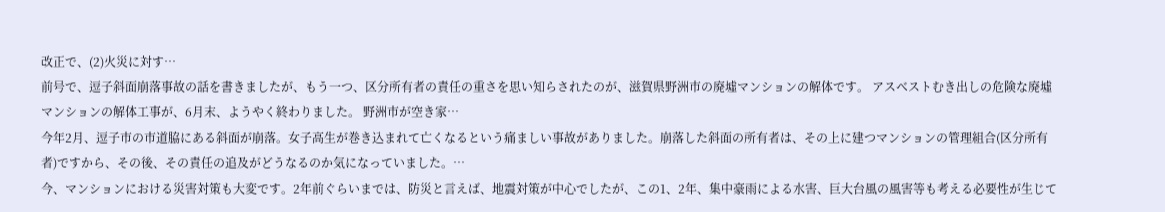改正で、(2)火災に対す…
前号で、逗子斜面崩落事故の話を書きましたが、もう一つ、区分所有者の責任の重さを思い知らされたのが、滋賀県野洲市の廃墟マンションの解体です。 アスベストむき出しの危険な廃墟マンションの解体工事が、6月末、ようやく終わりました。 野洲市が空き家…
今年2月、逗子市の市道脇にある斜面が崩落。女子高生が巻き込まれて亡くなるという痛ましい事故がありました。崩落した斜面の所有者は、その上に建つマンションの管理組合(区分所有者)ですから、その後、その責任の追及がどうなるのか気になっていました。…
今、マンションにおける災害対策も大変です。2年前ぐらいまでは、防災と言えば、地震対策が中心でしたが、この1、2年、集中豪雨による水害、巨大台風の風害等も考える必要性が生じて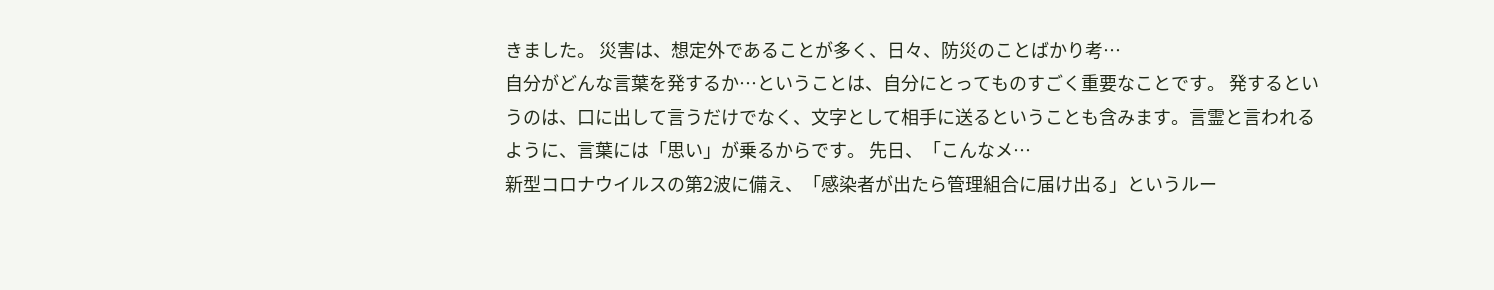きました。 災害は、想定外であることが多く、日々、防災のことばかり考…
自分がどんな言葉を発するか…ということは、自分にとってものすごく重要なことです。 発するというのは、口に出して言うだけでなく、文字として相手に送るということも含みます。言霊と言われるように、言葉には「思い」が乗るからです。 先日、「こんなメ…
新型コロナウイルスの第2波に備え、「感染者が出たら管理組合に届け出る」というルー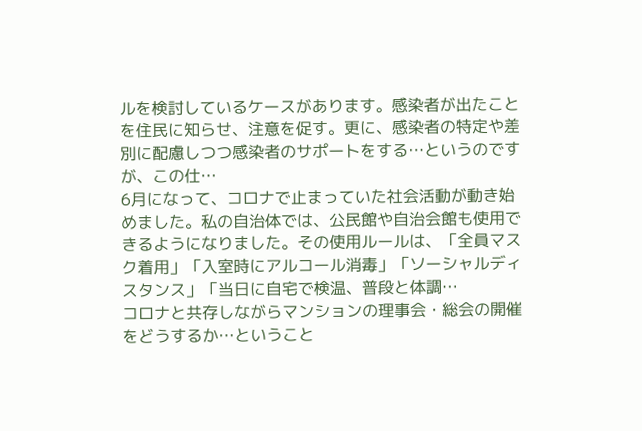ルを検討しているケースがあります。感染者が出たことを住民に知らせ、注意を促す。更に、感染者の特定や差別に配慮しつつ感染者のサポートをする…というのですが、この仕…
6月になって、コロナで止まっていた社会活動が動き始めました。私の自治体では、公民館や自治会館も使用できるようになりました。その使用ルールは、「全員マスク着用」「入室時にアルコール消毒」「ソーシャルディスタンス」「当日に自宅で検温、普段と体調…
コロナと共存しながらマンションの理事会・総会の開催をどうするか…ということ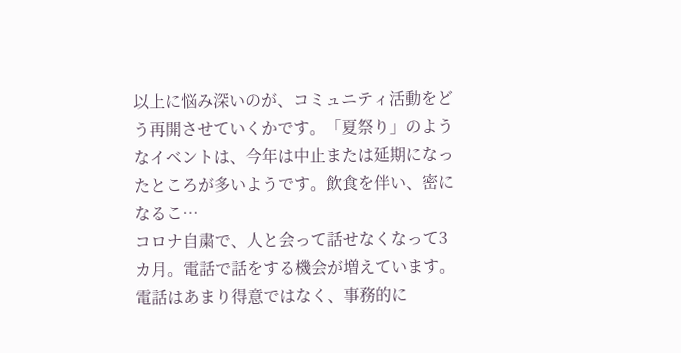以上に悩み深いのが、コミュニティ活動をどう再開させていくかです。「夏祭り」のようなイベントは、今年は中止または延期になったところが多いようです。飲食を伴い、密になるこ…
コロナ自粛で、人と会って話せなくなって3カ月。電話で話をする機会が増えています。電話はあまり得意ではなく、事務的に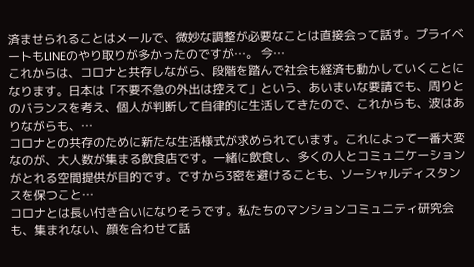済ませられることはメールで、微妙な調整が必要なことは直接会って話す。プライベートもLINEのやり取りが多かったのですが…。 今…
これからは、コロナと共存しながら、段階を踏んで社会も経済も動かしていくことになります。日本は「不要不急の外出は控えて」という、あいまいな要請でも、周りとのバランスを考え、個人が判断して自律的に生活してきたので、これからも、波はありながらも、…
コロナとの共存のために新たな生活様式が求められています。これによって一番大変なのが、大人数が集まる飲食店です。一緒に飲食し、多くの人とコミュニケーションがとれる空間提供が目的です。ですから3密を避けることも、ソーシャルディスタンスを保つこと…
コロナとは長い付き合いになりそうです。私たちのマンションコミュニティ研究会も、集まれない、顔を合わせて話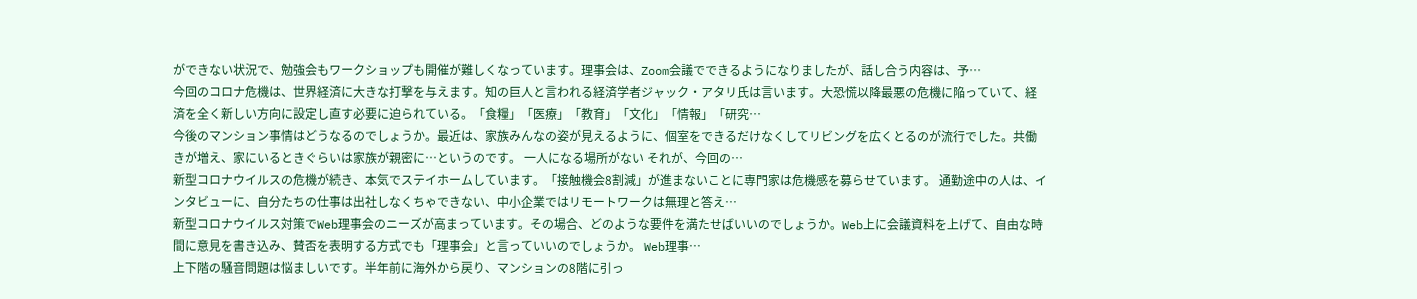ができない状況で、勉強会もワークショップも開催が難しくなっています。理事会は、Zoom会議でできるようになりましたが、話し合う内容は、予…
今回のコロナ危機は、世界経済に大きな打撃を与えます。知の巨人と言われる経済学者ジャック・アタリ氏は言います。大恐慌以降最悪の危機に陥っていて、経済を全く新しい方向に設定し直す必要に迫られている。「食糧」「医療」「教育」「文化」「情報」「研究…
今後のマンション事情はどうなるのでしょうか。最近は、家族みんなの姿が見えるように、個室をできるだけなくしてリビングを広くとるのが流行でした。共働きが増え、家にいるときぐらいは家族が親密に…というのです。 一人になる場所がない それが、今回の…
新型コロナウイルスの危機が続き、本気でステイホームしています。「接触機会8割減」が進まないことに専門家は危機感を募らせています。 通勤途中の人は、インタビューに、自分たちの仕事は出社しなくちゃできない、中小企業ではリモートワークは無理と答え…
新型コロナウイルス対策でWeb理事会のニーズが高まっています。その場合、どのような要件を満たせばいいのでしょうか。Web上に会議資料を上げて、自由な時間に意見を書き込み、賛否を表明する方式でも「理事会」と言っていいのでしょうか。 Web理事…
上下階の騒音問題は悩ましいです。半年前に海外から戻り、マンションの8階に引っ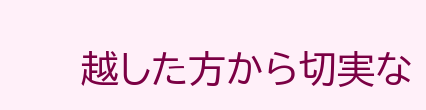越した方から切実な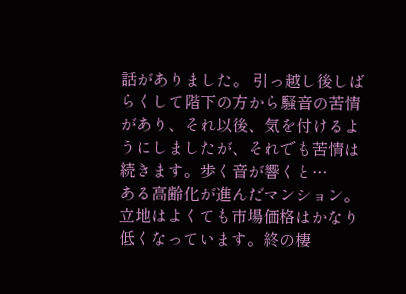話がありました。 引っ越し後しばらくして階下の方から騒音の苦情があり、それ以後、気を付けるようにしましたが、それでも苦情は続きます。歩く音が響くと…
ある高齢化が進んだマンション。立地はよくても市場価格はかなり低くなっています。終の棲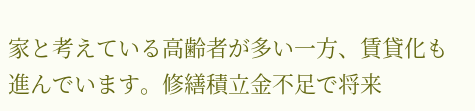家と考えている高齢者が多い一方、賃貸化も進んでいます。修繕積立金不足で将来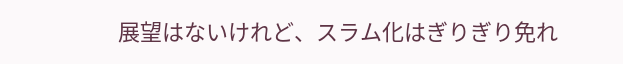展望はないけれど、スラム化はぎりぎり免れ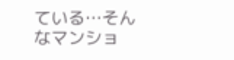ている…そんなマンショ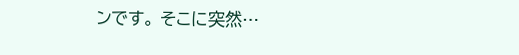ンです。 そこに突然…